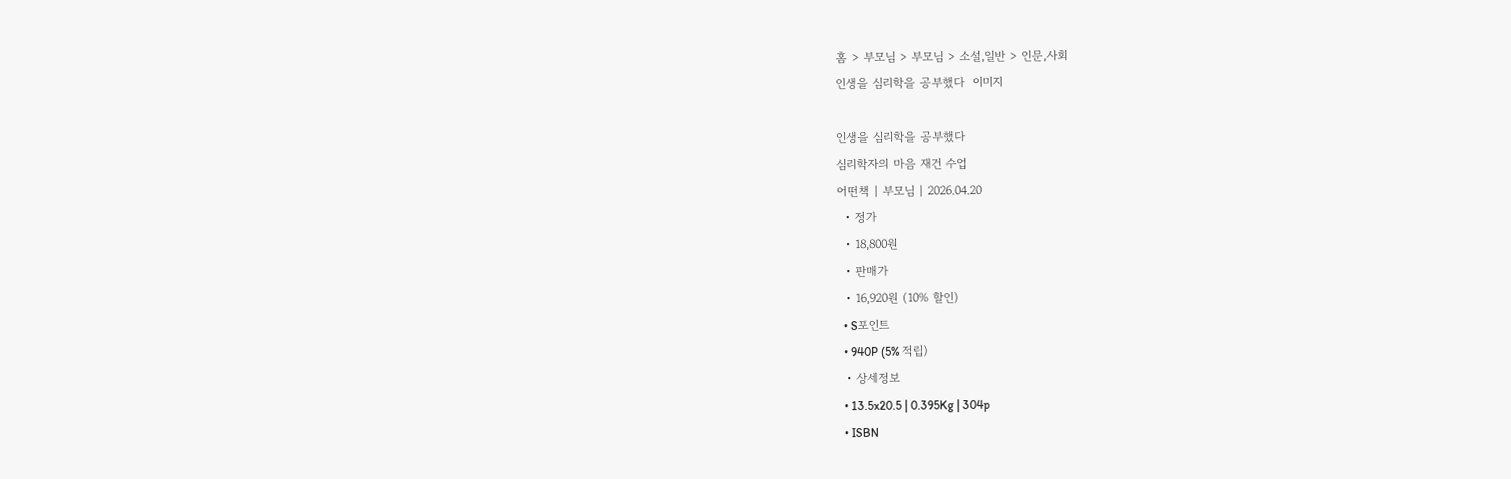홈 > 부모님 > 부모님 > 소설,일반 > 인문,사회
인생을 심리학을 공부했다  이미지

인생을 심리학을 공부했다
심리학자의 마음 재건 수업
어떤책 | 부모님 | 2026.04.20
  • 정가
  • 18,800원
  • 판매가
  • 16,920원 (10% 할인)
  • S포인트
  • 940P (5% 적립)
  • 상세정보
  • 13.5x20.5 | 0.395Kg | 304p
  • ISBN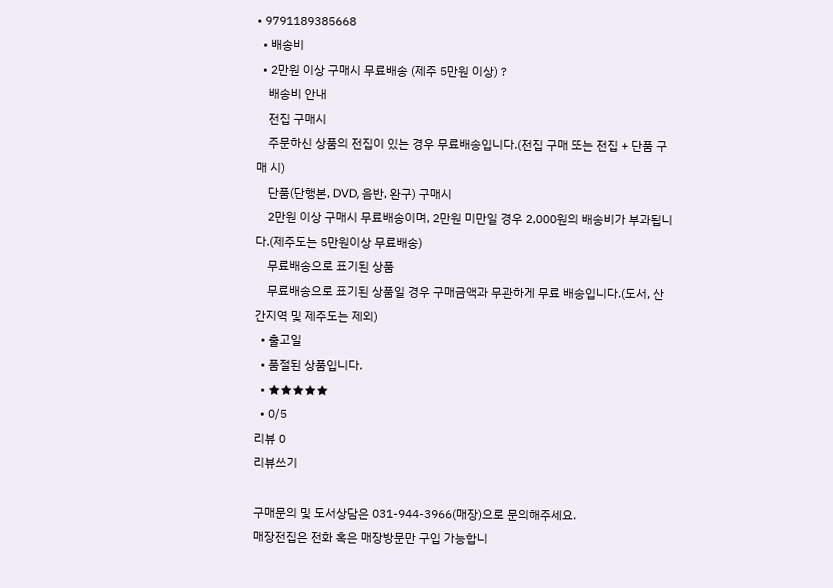• 9791189385668
  • 배송비
  • 2만원 이상 구매시 무료배송 (제주 5만원 이상) ?
    배송비 안내
    전집 구매시
    주문하신 상품의 전집이 있는 경우 무료배송입니다.(전집 구매 또는 전집 + 단품 구매 시)
    단품(단행본, DVD, 음반, 완구) 구매시
    2만원 이상 구매시 무료배송이며, 2만원 미만일 경우 2,000원의 배송비가 부과됩니다.(제주도는 5만원이상 무료배송)
    무료배송으로 표기된 상품
    무료배송으로 표기된 상품일 경우 구매금액과 무관하게 무료 배송입니다.(도서, 산간지역 및 제주도는 제외)
  • 출고일
  • 품절된 상품입니다.
  • ★★★★★
  • 0/5
리뷰 0
리뷰쓰기

구매문의 및 도서상담은 031-944-3966(매장)으로 문의해주세요.
매장전집은 전화 혹은 매장방문만 구입 가능합니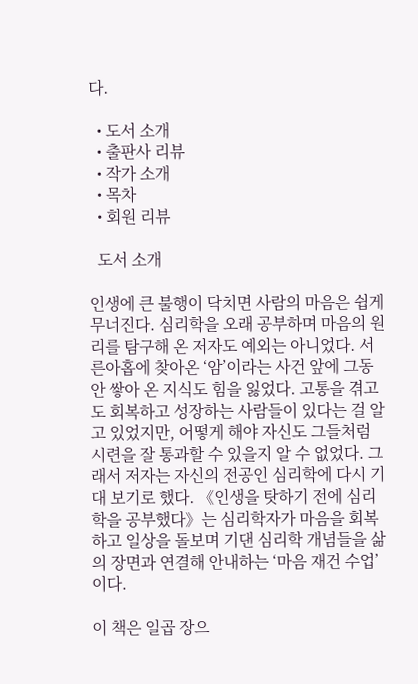다.

  • 도서 소개
  • 출판사 리뷰
  • 작가 소개
  • 목차
  • 회원 리뷰

  도서 소개

인생에 큰 불행이 닥치면 사람의 마음은 쉽게 무너진다. 심리학을 오래 공부하며 마음의 원리를 탐구해 온 저자도 예외는 아니었다. 서른아홉에 찾아온 ‘암’이라는 사건 앞에 그동안 쌓아 온 지식도 힘을 잃었다. 고통을 겪고도 회복하고 성장하는 사람들이 있다는 걸 알고 있었지만, 어떻게 해야 자신도 그들처럼 시련을 잘 통과할 수 있을지 알 수 없었다. 그래서 저자는 자신의 전공인 심리학에 다시 기대 보기로 했다. 《인생을 탓하기 전에 심리학을 공부했다》는 심리학자가 마음을 회복하고 일상을 돌보며 기댄 심리학 개념들을 삶의 장면과 연결해 안내하는 ‘마음 재건 수업’이다.

이 책은 일곱 장으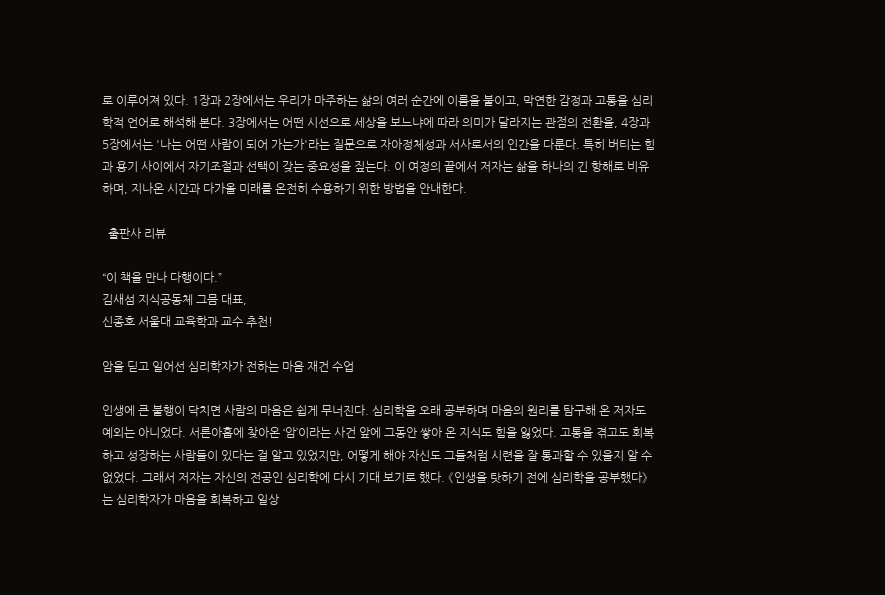로 이루어져 있다. 1장과 2장에서는 우리가 마주하는 삶의 여러 순간에 이름을 붙이고, 막연한 감정과 고통을 심리학적 언어로 해석해 본다. 3장에서는 어떤 시선으로 세상을 보느냐에 따라 의미가 달라지는 관점의 전환을, 4장과 5장에서는 '나는 어떤 사람이 되어 가는가'라는 질문으로 자아정체성과 서사로서의 인간을 다룬다. 특히 버티는 힘과 용기 사이에서 자기조절과 선택이 갖는 중요성을 짚는다. 이 여정의 끝에서 저자는 삶을 하나의 긴 항해로 비유하며, 지나온 시간과 다가올 미래를 온전히 수용하기 위한 방법을 안내한다.

  출판사 리뷰

“이 책을 만나 다행이다.”
김새섬 지식공동체 그믐 대표,
신종호 서울대 교육학과 교수 추천!

암을 딛고 일어선 심리학자가 전하는 마음 재건 수업

인생에 큰 불행이 닥치면 사람의 마음은 쉽게 무너진다. 심리학을 오래 공부하며 마음의 원리를 탐구해 온 저자도 예외는 아니었다. 서른아홉에 찾아온 ‘암’이라는 사건 앞에 그동안 쌓아 온 지식도 힘을 잃었다. 고통을 겪고도 회복하고 성장하는 사람들이 있다는 걸 알고 있었지만, 어떻게 해야 자신도 그들처럼 시련을 잘 통과할 수 있을지 알 수 없었다. 그래서 저자는 자신의 전공인 심리학에 다시 기대 보기로 했다. 《인생을 탓하기 전에 심리학을 공부했다》는 심리학자가 마음을 회복하고 일상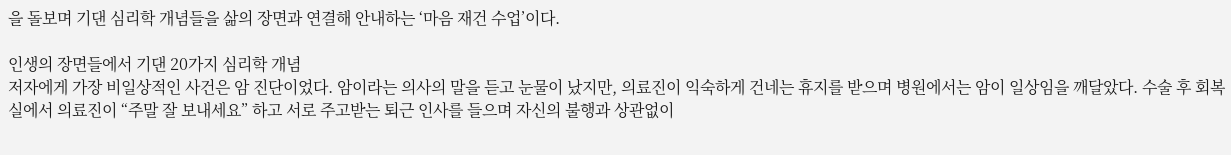을 돌보며 기댄 심리학 개념들을 삶의 장면과 연결해 안내하는 ‘마음 재건 수업’이다.

인생의 장면들에서 기댄 20가지 심리학 개념
저자에게 가장 비일상적인 사건은 암 진단이었다. 암이라는 의사의 말을 듣고 눈물이 났지만, 의료진이 익숙하게 건네는 휴지를 받으며 병원에서는 암이 일상임을 깨달았다. 수술 후 회복실에서 의료진이 “주말 잘 보내세요” 하고 서로 주고받는 퇴근 인사를 들으며 자신의 불행과 상관없이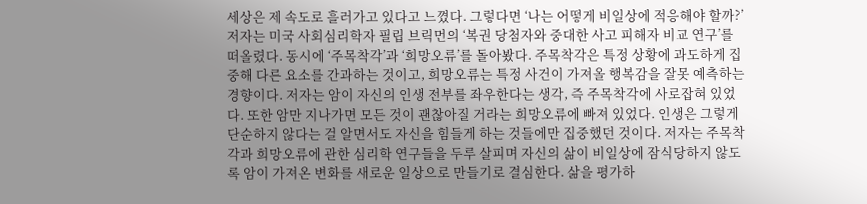세상은 제 속도로 흘러가고 있다고 느꼈다. 그렇다면 ‘나는 어떻게 비일상에 적응해야 할까?’ 저자는 미국 사회심리학자 필립 브릭먼의 ‘복권 당첨자와 중대한 사고 피해자 비교 연구’를 떠올렸다. 동시에 ‘주목착각’과 ‘희망오류’를 돌아봤다. 주목착각은 특정 상황에 과도하게 집중해 다른 요소를 간과하는 것이고, 희망오류는 특정 사건이 가져올 행복감을 잘못 예측하는 경향이다. 저자는 암이 자신의 인생 전부를 좌우한다는 생각, 즉 주목착각에 사로잡혀 있었다. 또한 암만 지나가면 모든 것이 괜찮아질 거라는 희망오류에 빠져 있었다. 인생은 그렇게 단순하지 않다는 걸 알면서도 자신을 힘들게 하는 것들에만 집중했던 것이다. 저자는 주목착각과 희망오류에 관한 심리학 연구들을 두루 살피며 자신의 삶이 비일상에 잠식당하지 않도록 암이 가져온 변화를 새로운 일상으로 만들기로 결심한다. 삶을 평가하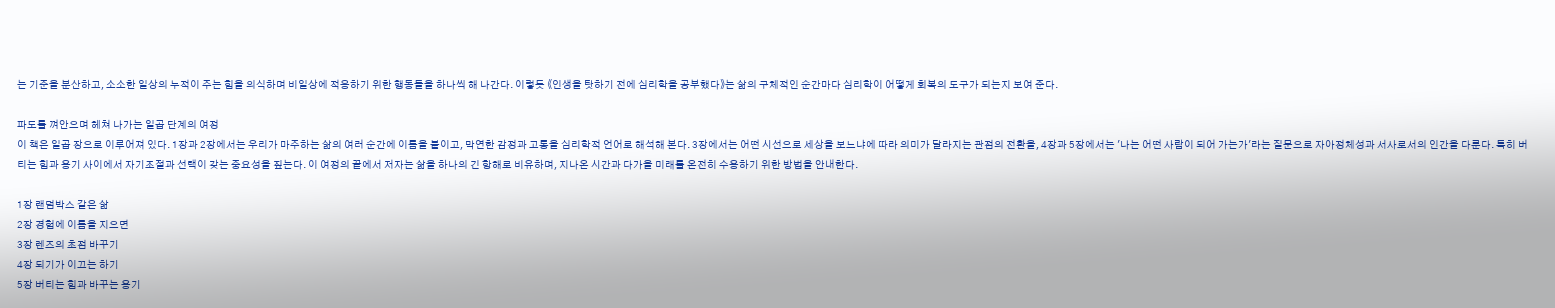는 기준을 분산하고, 소소한 일상의 누적이 주는 힘을 의식하며 비일상에 적응하기 위한 행동들을 하나씩 해 나간다. 이렇듯 《인생을 탓하기 전에 심리학을 공부했다》는 삶의 구체적인 순간마다 심리학이 어떻게 회복의 도구가 되는지 보여 준다.

파도를 껴안으며 헤쳐 나가는 일곱 단계의 여정
이 책은 일곱 장으로 이루어져 있다. 1장과 2장에서는 우리가 마주하는 삶의 여러 순간에 이름을 붙이고, 막연한 감정과 고통을 심리학적 언어로 해석해 본다. 3장에서는 어떤 시선으로 세상을 보느냐에 따라 의미가 달라지는 관점의 전환을, 4장과 5장에서는 '나는 어떤 사람이 되어 가는가'라는 질문으로 자아정체성과 서사로서의 인간을 다룬다. 특히 버티는 힘과 용기 사이에서 자기조절과 선택이 갖는 중요성을 짚는다. 이 여정의 끝에서 저자는 삶을 하나의 긴 항해로 비유하며, 지나온 시간과 다가올 미래를 온전히 수용하기 위한 방법을 안내한다.

1장 랜덤박스 같은 삶
2장 경험에 이름을 지으면
3장 렌즈의 초점 바꾸기
4장 되기가 이끄는 하기
5장 버티는 힘과 바꾸는 용기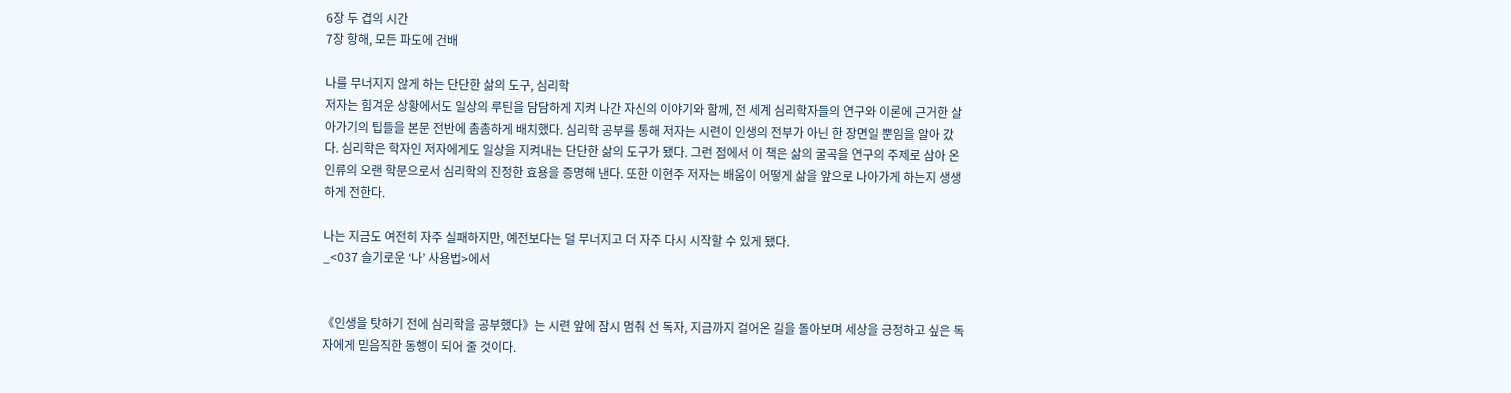6장 두 겹의 시간
7장 항해, 모든 파도에 건배

나를 무너지지 않게 하는 단단한 삶의 도구, 심리학
저자는 힘겨운 상황에서도 일상의 루틴을 담담하게 지켜 나간 자신의 이야기와 함께, 전 세계 심리학자들의 연구와 이론에 근거한 살아가기의 팁들을 본문 전반에 촘촘하게 배치했다. 심리학 공부를 통해 저자는 시련이 인생의 전부가 아닌 한 장면일 뿐임을 알아 갔다. 심리학은 학자인 저자에게도 일상을 지켜내는 단단한 삶의 도구가 됐다. 그런 점에서 이 책은 삶의 굴곡을 연구의 주제로 삼아 온 인류의 오랜 학문으로서 심리학의 진정한 효용을 증명해 낸다. 또한 이현주 저자는 배움이 어떻게 삶을 앞으로 나아가게 하는지 생생하게 전한다.

나는 지금도 여전히 자주 실패하지만, 예전보다는 덜 무너지고 더 자주 다시 시작할 수 있게 됐다.
_<037 슬기로운 ‘나’ 사용법>에서


《인생을 탓하기 전에 심리학을 공부했다》는 시련 앞에 잠시 멈춰 선 독자, 지금까지 걸어온 길을 돌아보며 세상을 긍정하고 싶은 독자에게 믿음직한 동행이 되어 줄 것이다.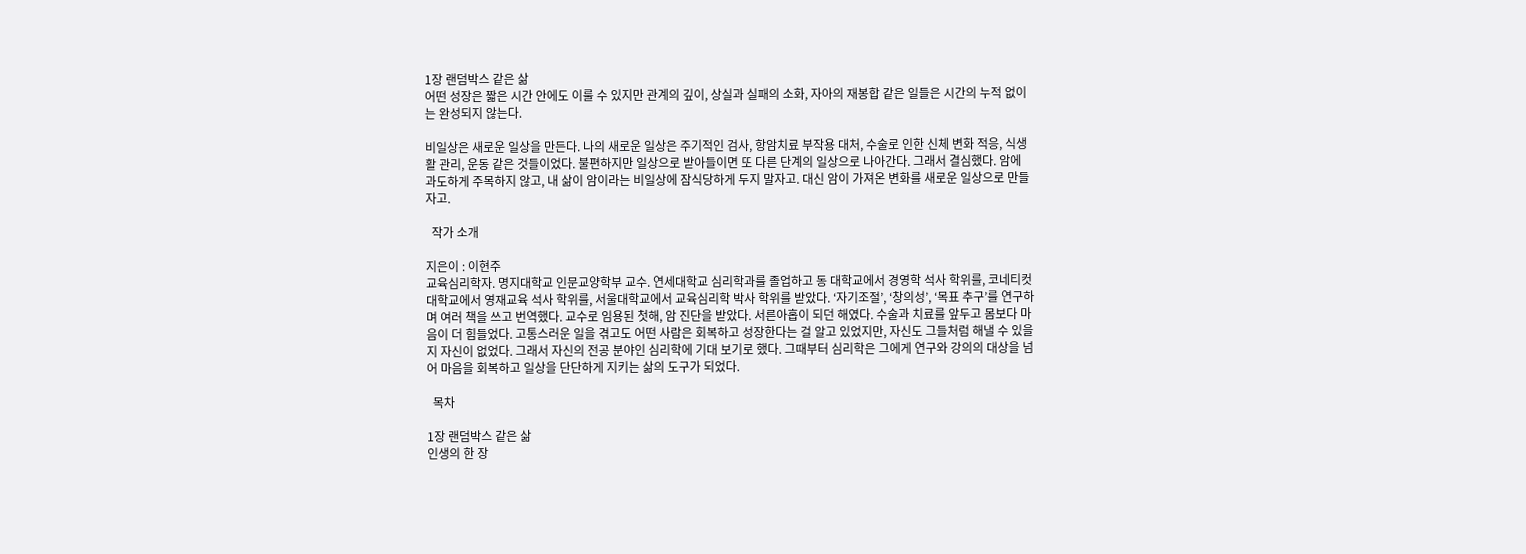1장 랜덤박스 같은 삶
어떤 성장은 짧은 시간 안에도 이룰 수 있지만 관계의 깊이, 상실과 실패의 소화, 자아의 재봉합 같은 일들은 시간의 누적 없이는 완성되지 않는다.

비일상은 새로운 일상을 만든다. 나의 새로운 일상은 주기적인 검사, 항암치료 부작용 대처, 수술로 인한 신체 변화 적응, 식생활 관리, 운동 같은 것들이었다. 불편하지만 일상으로 받아들이면 또 다른 단계의 일상으로 나아간다. 그래서 결심했다. 암에 과도하게 주목하지 않고, 내 삶이 암이라는 비일상에 잠식당하게 두지 말자고. 대신 암이 가져온 변화를 새로운 일상으로 만들자고.

  작가 소개

지은이 : 이현주
교육심리학자. 명지대학교 인문교양학부 교수. 연세대학교 심리학과를 졸업하고 동 대학교에서 경영학 석사 학위를, 코네티컷대학교에서 영재교육 석사 학위를, 서울대학교에서 교육심리학 박사 학위를 받았다. ‘자기조절’, ‘창의성’, ‘목표 추구’를 연구하며 여러 책을 쓰고 번역했다. 교수로 임용된 첫해, 암 진단을 받았다. 서른아홉이 되던 해였다. 수술과 치료를 앞두고 몸보다 마음이 더 힘들었다. 고통스러운 일을 겪고도 어떤 사람은 회복하고 성장한다는 걸 알고 있었지만, 자신도 그들처럼 해낼 수 있을지 자신이 없었다. 그래서 자신의 전공 분야인 심리학에 기대 보기로 했다. 그때부터 심리학은 그에게 연구와 강의의 대상을 넘어 마음을 회복하고 일상을 단단하게 지키는 삶의 도구가 되었다.

  목차

1장 랜덤박스 같은 삶
인생의 한 장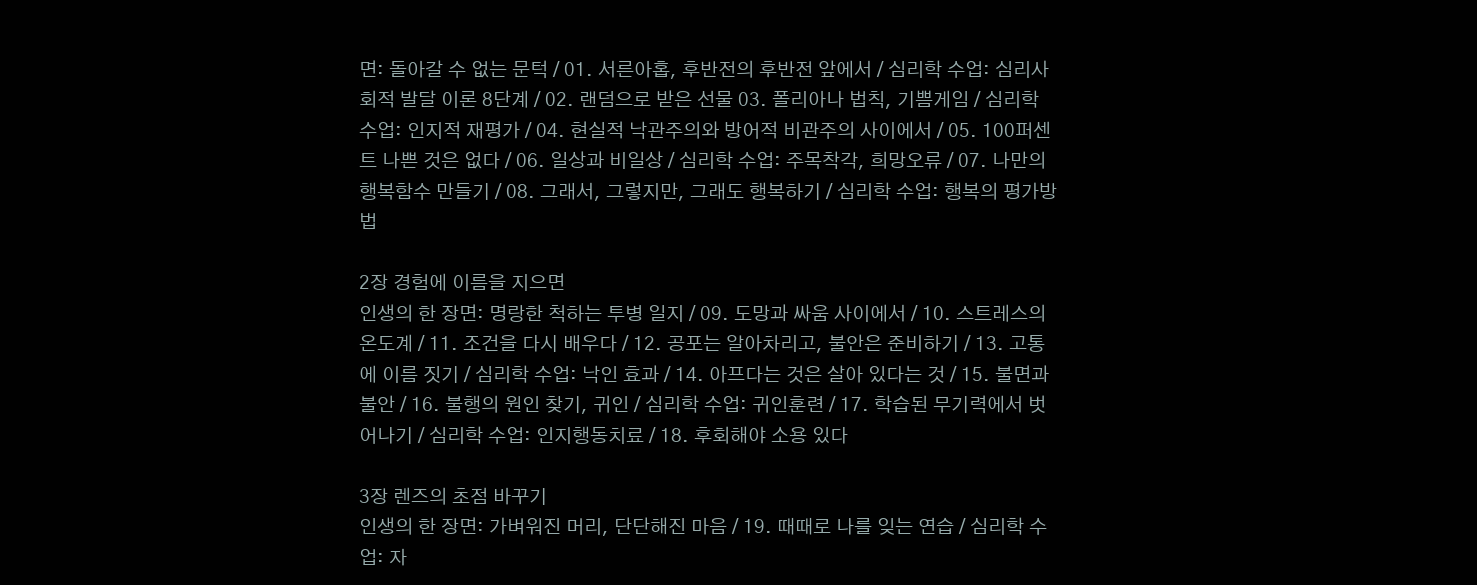면: 돌아갈 수 없는 문턱 / 01. 서른아홉, 후반전의 후반전 앞에서 / 심리학 수업: 심리사회적 발달 이론 8단계 / 02. 랜덤으로 받은 선물 03. 폴리아나 법칙, 기쁨게임 / 심리학 수업: 인지적 재평가 / 04. 현실적 낙관주의와 방어적 비관주의 사이에서 / 05. 100퍼센트 나쁜 것은 없다 / 06. 일상과 비일상 / 심리학 수업: 주목착각, 희망오류 / 07. 나만의 행복함수 만들기 / 08. 그래서, 그렇지만, 그래도 행복하기 / 심리학 수업: 행복의 평가방법

2장 경험에 이름을 지으면
인생의 한 장면: 명랑한 척하는 투병 일지 / 09. 도망과 싸움 사이에서 / 10. 스트레스의 온도계 / 11. 조건을 다시 배우다 / 12. 공포는 알아차리고, 불안은 준비하기 / 13. 고통에 이름 짓기 / 심리학 수업: 낙인 효과 / 14. 아프다는 것은 살아 있다는 것 / 15. 불면과 불안 / 16. 불행의 원인 찾기, 귀인 / 심리학 수업: 귀인훈련 / 17. 학습된 무기력에서 벗어나기 / 심리학 수업: 인지행동치료 / 18. 후회해야 소용 있다

3장 렌즈의 초점 바꾸기
인생의 한 장면: 가벼워진 머리, 단단해진 마음 / 19. 때때로 나를 잊는 연습 / 심리학 수업: 자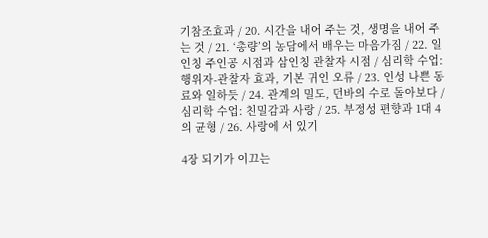기참조효과 / 20. 시간을 내어 주는 것, 생명을 내어 주는 것 / 21. ‘총량’의 농담에서 배우는 마음가짐 / 22. 일인칭 주인공 시점과 삼인칭 관찰자 시점 / 심리학 수업: 행위자-관찰자 효과, 기본 귀인 오류 / 23. 인성 나쁜 동료와 일하듯 / 24. 관계의 밀도, 던바의 수로 돌아보다 / 심리학 수업: 친밀감과 사랑 / 25. 부정성 편향과 1대 4의 균형 / 26. 사랑에 서 있기

4장 되기가 이끄는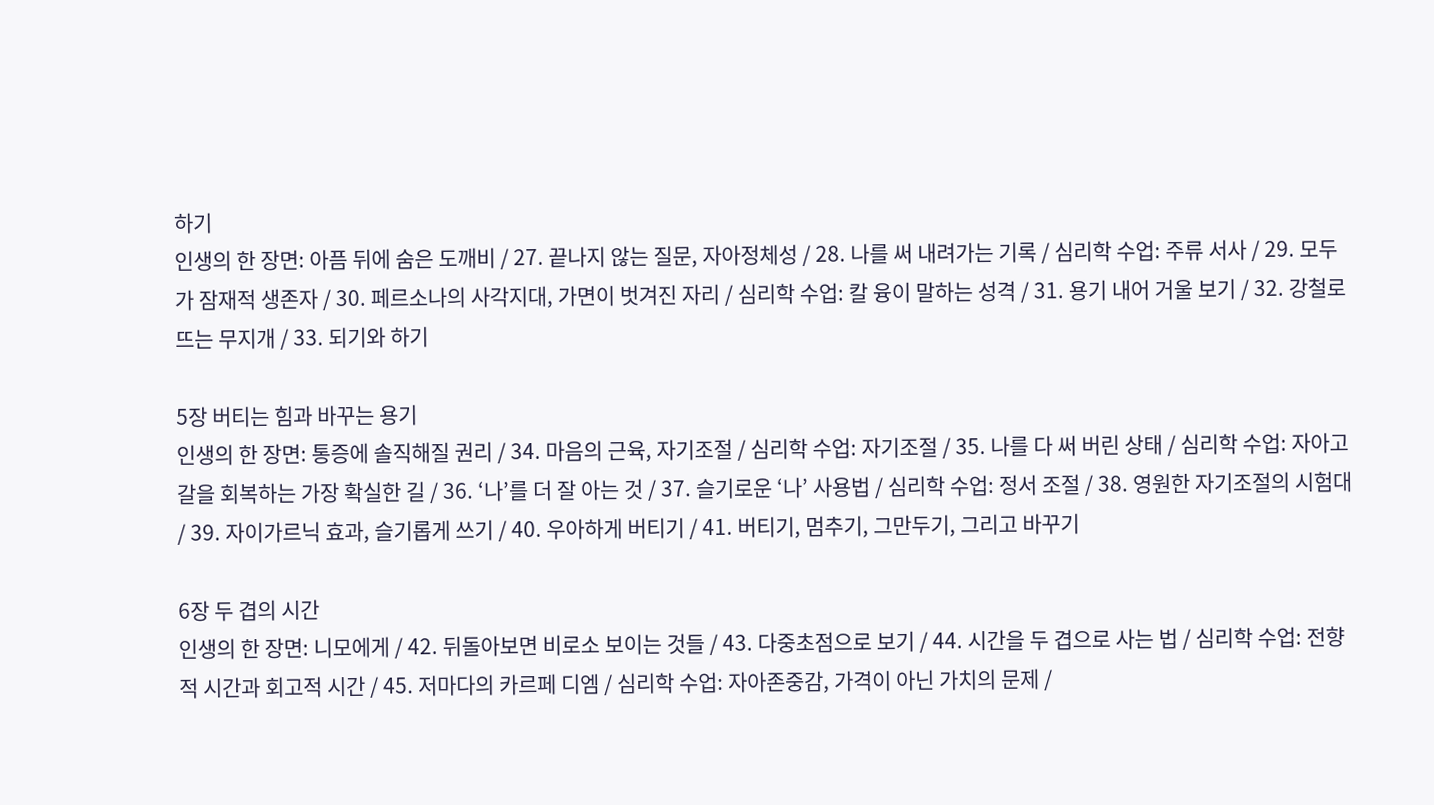하기
인생의 한 장면: 아픔 뒤에 숨은 도깨비 / 27. 끝나지 않는 질문, 자아정체성 / 28. 나를 써 내려가는 기록 / 심리학 수업: 주류 서사 / 29. 모두가 잠재적 생존자 / 30. 페르소나의 사각지대, 가면이 벗겨진 자리 / 심리학 수업: 칼 융이 말하는 성격 / 31. 용기 내어 거울 보기 / 32. 강철로 뜨는 무지개 / 33. 되기와 하기

5장 버티는 힘과 바꾸는 용기
인생의 한 장면: 통증에 솔직해질 권리 / 34. 마음의 근육, 자기조절 / 심리학 수업: 자기조절 / 35. 나를 다 써 버린 상태 / 심리학 수업: 자아고갈을 회복하는 가장 확실한 길 / 36. ‘나’를 더 잘 아는 것 / 37. 슬기로운 ‘나’ 사용법 / 심리학 수업: 정서 조절 / 38. 영원한 자기조절의 시험대 / 39. 자이가르닉 효과, 슬기롭게 쓰기 / 40. 우아하게 버티기 / 41. 버티기, 멈추기, 그만두기, 그리고 바꾸기

6장 두 겹의 시간
인생의 한 장면: 니모에게 / 42. 뒤돌아보면 비로소 보이는 것들 / 43. 다중초점으로 보기 / 44. 시간을 두 겹으로 사는 법 / 심리학 수업: 전향적 시간과 회고적 시간 / 45. 저마다의 카르페 디엠 / 심리학 수업: 자아존중감, 가격이 아닌 가치의 문제 /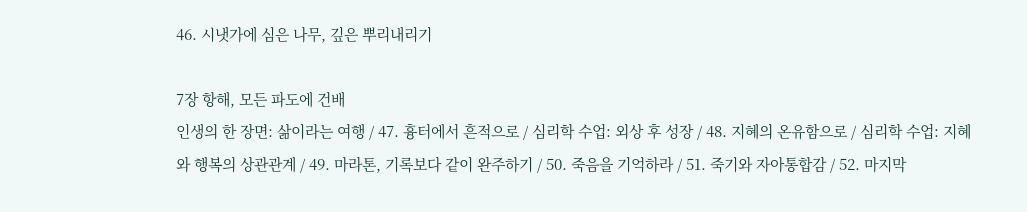46. 시냇가에 심은 나무, 깊은 뿌리내리기

7장 항해, 모든 파도에 건배
인생의 한 장면: 삶이라는 여행 / 47. 흉터에서 흔적으로 / 심리학 수업: 외상 후 성장 / 48. 지혜의 온유함으로 / 심리학 수업: 지혜와 행복의 상관관계 / 49. 마라톤, 기록보다 같이 완주하기 / 50. 죽음을 기억하라 / 51. 죽기와 자아통합감 / 52. 마지막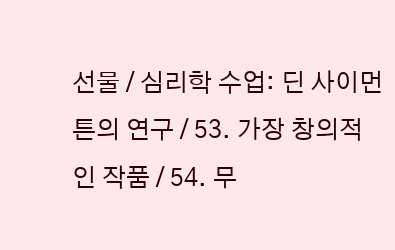선물 / 심리학 수업: 딘 사이먼튼의 연구 / 53. 가장 창의적인 작품 / 54. 무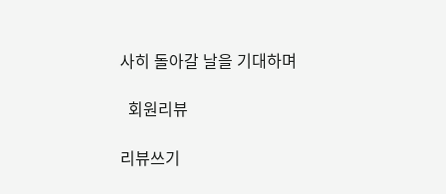사히 돌아갈 날을 기대하며

  회원리뷰

리뷰쓰기